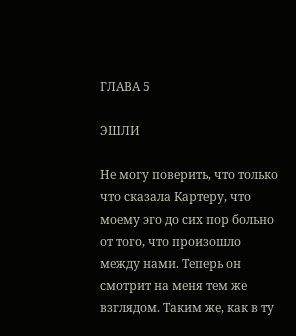ГЛАВА 5

ЭШЛИ

Не могу поверить, что только что сказала Картеру, что моему эго до сих пор больно от того, что произошло между нами. Теперь он смотрит на меня тем же взглядом. Таким же, как в ту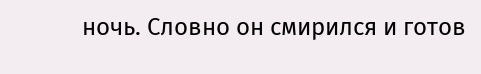ночь. Словно он смирился и готов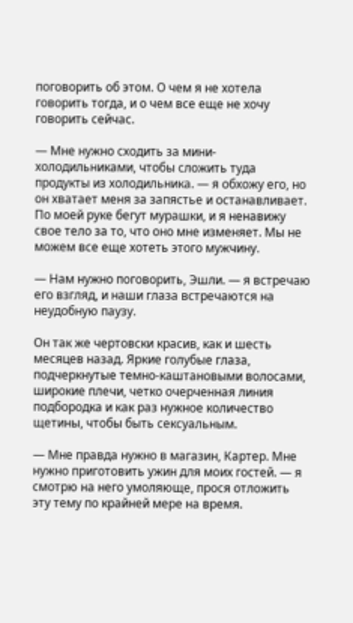поговорить об этом. О чем я не хотела говорить тогда, и о чем все еще не хочу говорить сейчас.

— Мне нужно сходить за мини-холодильниками, чтобы сложить туда продукты из холодильника. — я обхожу его, но он хватает меня за запястье и останавливает. По моей руке бегут мурашки, и я ненавижу свое тело за то, что оно мне изменяет. Мы не можем все еще хотеть этого мужчину.

— Нам нужно поговорить, Эшли. — я встречаю его взгляд, и наши глаза встречаются на неудобную паузу.

Он так же чертовски красив, как и шесть месяцев назад. Яркие голубые глаза, подчеркнутые темно-каштановыми волосами, широкие плечи, четко очерченная линия подбородка и как раз нужное количество щетины, чтобы быть сексуальным.

— Мне правда нужно в магазин, Картер. Мне нужно приготовить ужин для моих гостей. — я смотрю на него умоляюще, прося отложить эту тему по крайней мере на время.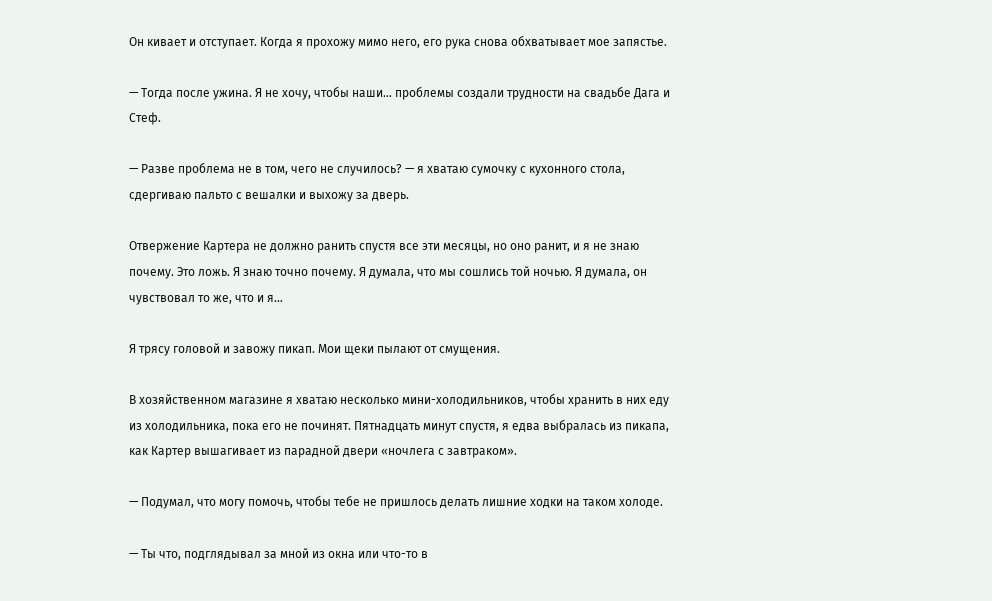Он кивает и отступает. Когда я прохожу мимо него, его рука снова обхватывает мое запястье.

— Тогда после ужина. Я не хочу, чтобы наши… проблемы создали трудности на свадьбе Дага и Стеф.

— Разве проблема не в том, чего не случилось? — я хватаю сумочку с кухонного стола, сдергиваю пальто с вешалки и выхожу за дверь.

Отвержение Картера не должно ранить спустя все эти месяцы, но оно ранит, и я не знаю почему. Это ложь. Я знаю точно почему. Я думала, что мы сошлись той ночью. Я думала, он чувствовал то же, что и я…

Я трясу головой и завожу пикап. Мои щеки пылают от смущения.

В хозяйственном магазине я хватаю несколько мини-холодильников, чтобы хранить в них еду из холодильника, пока его не починят. Пятнадцать минут спустя, я едва выбралась из пикапа, как Картер вышагивает из парадной двери «ночлега с завтраком».

— Подумал, что могу помочь, чтобы тебе не пришлось делать лишние ходки на таком холоде.

— Ты что, подглядывал за мной из окна или что-то в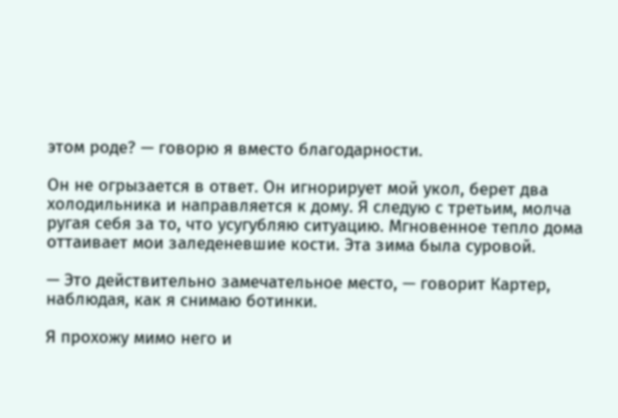этом роде? — говорю я вместо благодарности.

Он не огрызается в ответ. Он игнорирует мой укол, берет два холодильника и направляется к дому. Я следую с третьим, молча ругая себя за то, что усугубляю ситуацию. Мгновенное тепло дома оттаивает мои заледеневшие кости. Эта зима была суровой.

— Это действительно замечательное место, — говорит Картер, наблюдая, как я снимаю ботинки.

Я прохожу мимо него и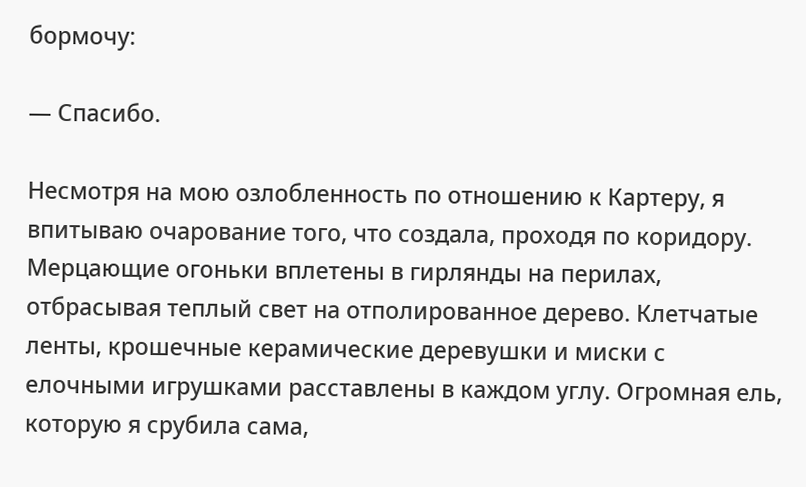бормочу:

— Спасибо.

Несмотря на мою озлобленность по отношению к Картеру, я впитываю очарование того, что создала, проходя по коридору. Мерцающие огоньки вплетены в гирлянды на перилах, отбрасывая теплый свет на отполированное дерево. Клетчатые ленты, крошечные керамические деревушки и миски с елочными игрушками расставлены в каждом углу. Огромная ель, которую я срубила сама,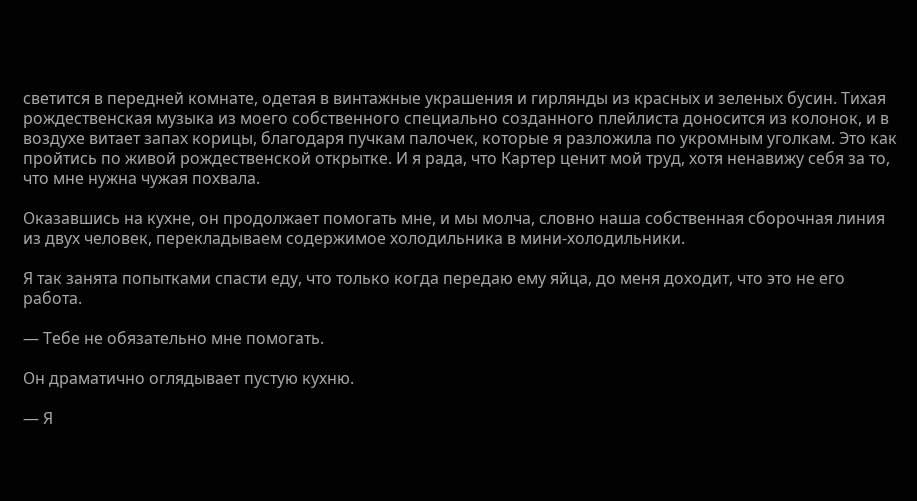светится в передней комнате, одетая в винтажные украшения и гирлянды из красных и зеленых бусин. Тихая рождественская музыка из моего собственного специально созданного плейлиста доносится из колонок, и в воздухе витает запах корицы, благодаря пучкам палочек, которые я разложила по укромным уголкам. Это как пройтись по живой рождественской открытке. И я рада, что Картер ценит мой труд, хотя ненавижу себя за то, что мне нужна чужая похвала.

Оказавшись на кухне, он продолжает помогать мне, и мы молча, словно наша собственная сборочная линия из двух человек, перекладываем содержимое холодильника в мини-холодильники.

Я так занята попытками спасти еду, что только когда передаю ему яйца, до меня доходит, что это не его работа.

— Тебе не обязательно мне помогать.

Он драматично оглядывает пустую кухню.

— Я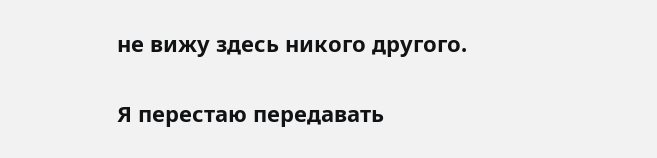не вижу здесь никого другого.

Я перестаю передавать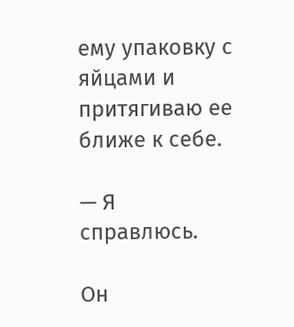ему упаковку с яйцами и притягиваю ее ближе к себе.

— Я справлюсь.

Он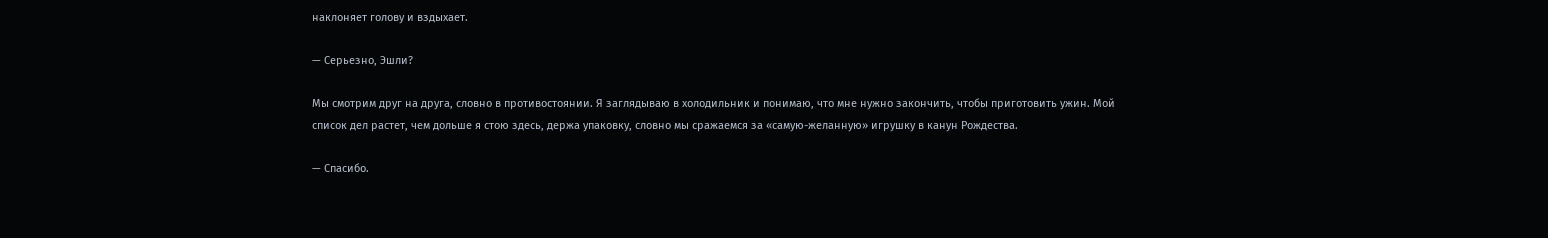наклоняет голову и вздыхает.

— Серьезно, Эшли?

Мы смотрим друг на друга, словно в противостоянии. Я заглядываю в холодильник и понимаю, что мне нужно закончить, чтобы приготовить ужин. Мой список дел растет, чем дольше я стою здесь, держа упаковку, словно мы сражаемся за «самую-желанную» игрушку в канун Рождества.

— Спасибо.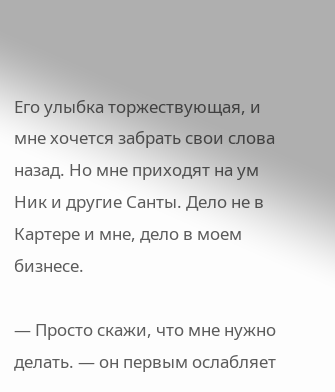Его улыбка торжествующая, и мне хочется забрать свои слова назад. Но мне приходят на ум Ник и другие Санты. Дело не в Картере и мне, дело в моем бизнесе.

— Просто скажи, что мне нужно делать. — он первым ослабляет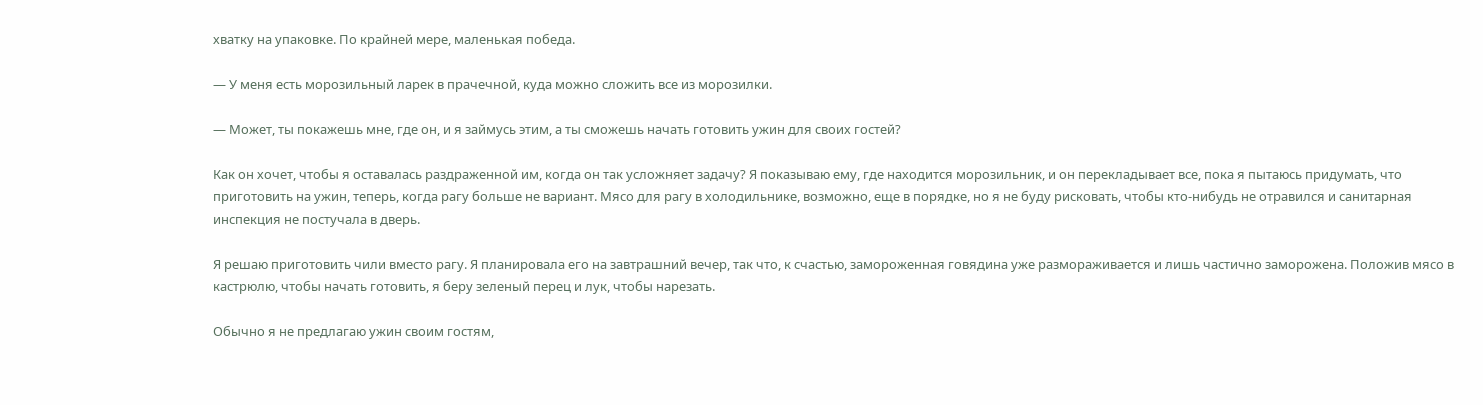хватку на упаковке. По крайней мере, маленькая победа.

— У меня есть морозильный ларек в прачечной, куда можно сложить все из морозилки.

— Может, ты покажешь мне, где он, и я займусь этим, а ты сможешь начать готовить ужин для своих гостей?

Как он хочет, чтобы я оставалась раздраженной им, когда он так усложняет задачу? Я показываю ему, где находится морозильник, и он перекладывает все, пока я пытаюсь придумать, что приготовить на ужин, теперь, когда рагу больше не вариант. Мясо для рагу в холодильнике, возможно, еще в порядке, но я не буду рисковать, чтобы кто-нибудь не отравился и санитарная инспекция не постучала в дверь.

Я решаю приготовить чили вместо рагу. Я планировала его на завтрашний вечер, так что, к счастью, замороженная говядина уже размораживается и лишь частично заморожена. Положив мясо в кастрюлю, чтобы начать готовить, я беру зеленый перец и лук, чтобы нарезать.

Обычно я не предлагаю ужин своим гостям,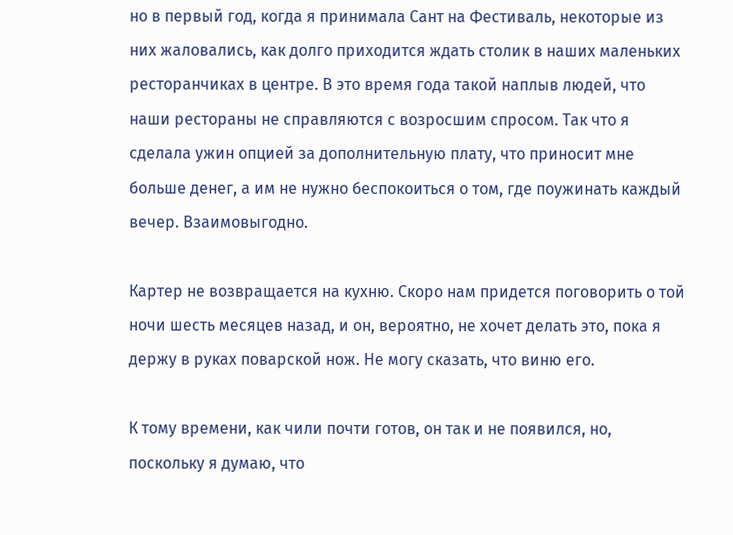но в первый год, когда я принимала Сант на Фестиваль, некоторые из них жаловались, как долго приходится ждать столик в наших маленьких ресторанчиках в центре. В это время года такой наплыв людей, что наши рестораны не справляются с возросшим спросом. Так что я сделала ужин опцией за дополнительную плату, что приносит мне больше денег, а им не нужно беспокоиться о том, где поужинать каждый вечер. Взаимовыгодно.

Картер не возвращается на кухню. Скоро нам придется поговорить о той ночи шесть месяцев назад, и он, вероятно, не хочет делать это, пока я держу в руках поварской нож. Не могу сказать, что виню его.

К тому времени, как чили почти готов, он так и не появился, но, поскольку я думаю, что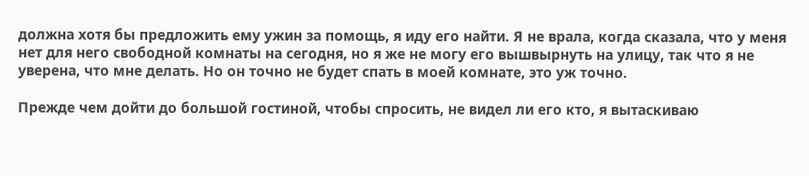должна хотя бы предложить ему ужин за помощь, я иду его найти. Я не врала, когда сказала, что у меня нет для него свободной комнаты на сегодня, но я же не могу его вышвырнуть на улицу, так что я не уверена, что мне делать. Но он точно не будет спать в моей комнате, это уж точно.

Прежде чем дойти до большой гостиной, чтобы спросить, не видел ли его кто, я вытаскиваю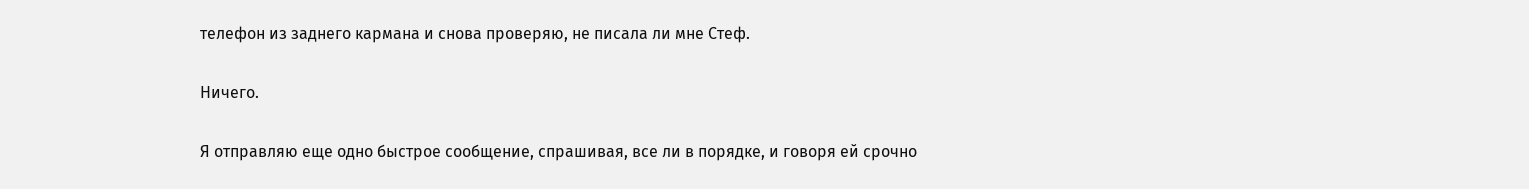телефон из заднего кармана и снова проверяю, не писала ли мне Стеф.

Ничего.

Я отправляю еще одно быстрое сообщение, спрашивая, все ли в порядке, и говоря ей срочно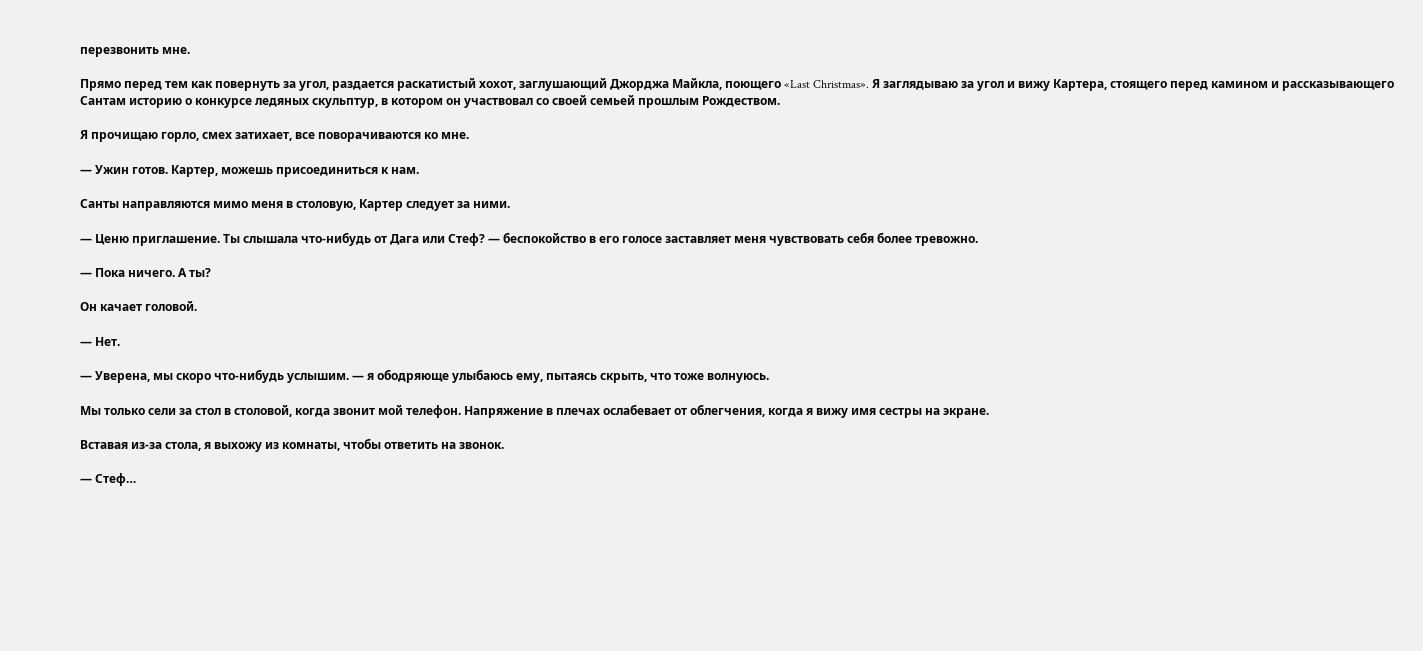перезвонить мне.

Прямо перед тем как повернуть за угол, раздается раскатистый хохот, заглушающий Джорджа Майкла, поющего «Last Christmas». Я заглядываю за угол и вижу Картера, стоящего перед камином и рассказывающего Сантам историю о конкурсе ледяных скульптур, в котором он участвовал со своей семьей прошлым Рождеством.

Я прочищаю горло, смех затихает, все поворачиваются ко мне.

— Ужин готов. Картер, можешь присоединиться к нам.

Санты направляются мимо меня в столовую, Картер следует за ними.

— Ценю приглашение. Ты слышала что-нибудь от Дага или Стеф? — беспокойство в его голосе заставляет меня чувствовать себя более тревожно.

— Пока ничего. А ты?

Он качает головой.

— Нет.

— Уверена, мы скоро что-нибудь услышим. — я ободряюще улыбаюсь ему, пытаясь скрыть, что тоже волнуюсь.

Мы только сели за стол в столовой, когда звонит мой телефон. Напряжение в плечах ослабевает от облегчения, когда я вижу имя сестры на экране.

Вставая из-за стола, я выхожу из комнаты, чтобы ответить на звонок.

— Стеф…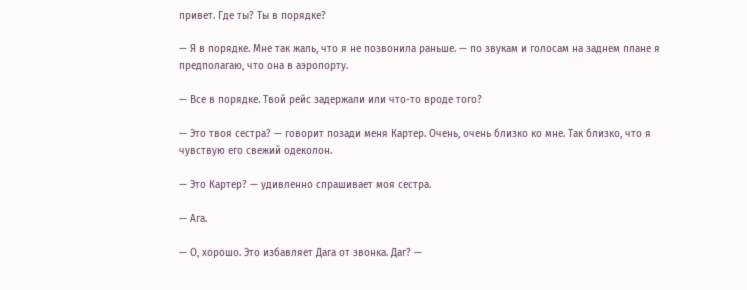привет. Где ты? Ты в порядке?

— Я в порядке. Мне так жаль, что я не позвонила раньше. — по звукам и голосам на заднем плане я предполагаю, что она в аэропорту.

— Все в порядке. Твой рейс задержали или что-то вроде того?

— Это твоя сестра? — говорит позади меня Картер. Очень, очень близко ко мне. Так близко, что я чувствую его свежий одеколон.

— Это Картер? — удивленно спрашивает моя сестра.

— Ага.

— О, хорошо. Это избавляет Дага от звонка. Даг? —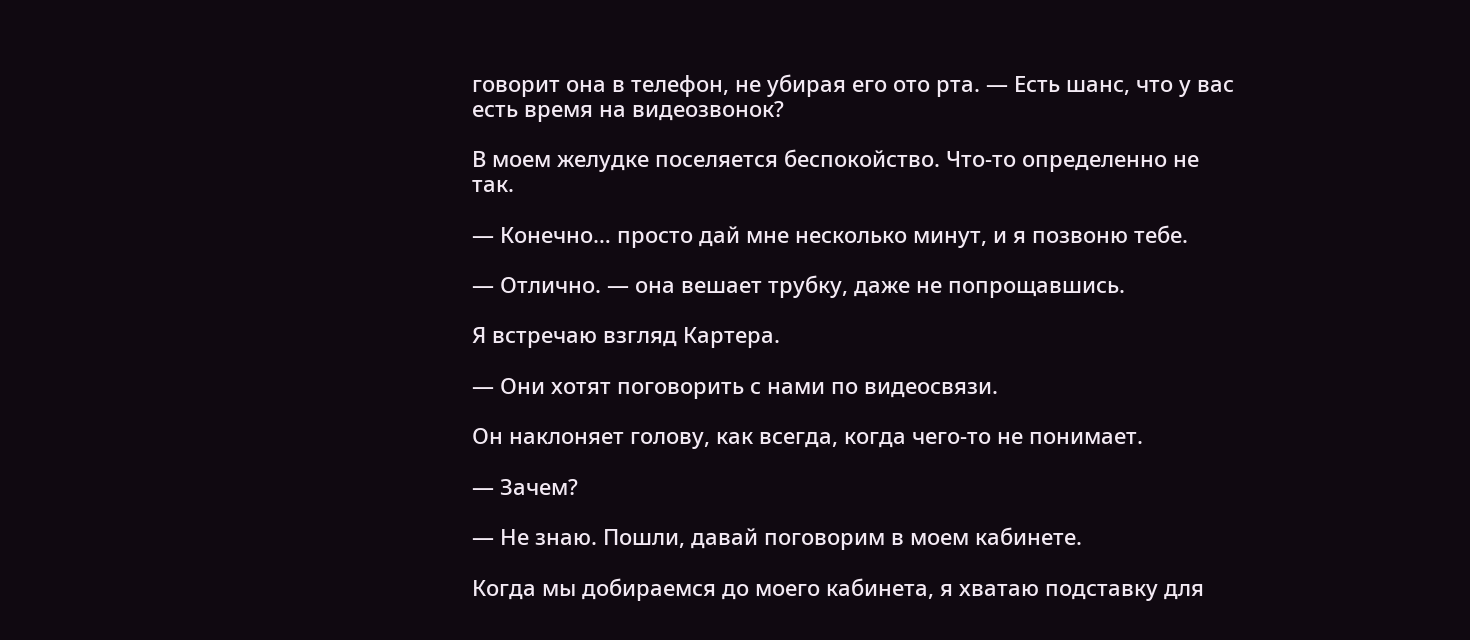говорит она в телефон, не убирая его ото рта. — Есть шанс, что у вас есть время на видеозвонок?

В моем желудке поселяется беспокойство. Что-то определенно не так.

— Конечно… просто дай мне несколько минут, и я позвоню тебе.

— Отлично. — она вешает трубку, даже не попрощавшись.

Я встречаю взгляд Картера.

— Они хотят поговорить с нами по видеосвязи.

Он наклоняет голову, как всегда, когда чего-то не понимает.

— Зачем?

— Не знаю. Пошли, давай поговорим в моем кабинете.

Когда мы добираемся до моего кабинета, я хватаю подставку для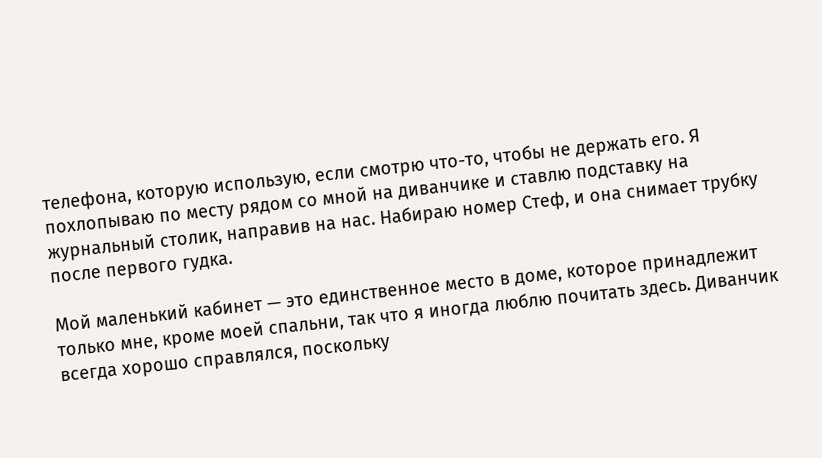телефона, которую использую, если смотрю что-то, чтобы не держать его. Я похлопываю по месту рядом со мной на диванчике и ставлю подставку на журнальный столик, направив на нас. Набираю номер Стеф, и она снимает трубку после первого гудка.

Мой маленький кабинет — это единственное место в доме, которое принадлежит только мне, кроме моей спальни, так что я иногда люблю почитать здесь. Диванчик всегда хорошо справлялся, поскольку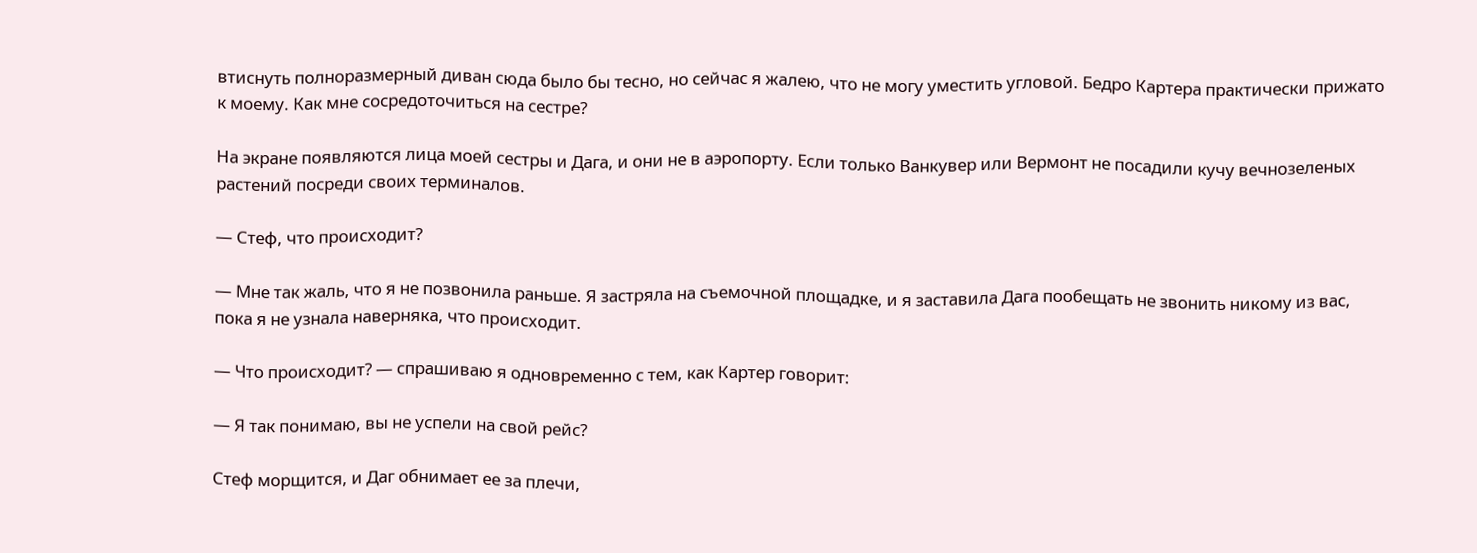втиснуть полноразмерный диван сюда было бы тесно, но сейчас я жалею, что не могу уместить угловой. Бедро Картера практически прижато к моему. Как мне сосредоточиться на сестре?

На экране появляются лица моей сестры и Дага, и они не в аэропорту. Если только Ванкувер или Вермонт не посадили кучу вечнозеленых растений посреди своих терминалов.

— Стеф, что происходит?

— Мне так жаль, что я не позвонила раньше. Я застряла на съемочной площадке, и я заставила Дага пообещать не звонить никому из вас, пока я не узнала наверняка, что происходит.

— Что происходит? — спрашиваю я одновременно с тем, как Картер говорит:

— Я так понимаю, вы не успели на свой рейс?

Стеф морщится, и Даг обнимает ее за плечи,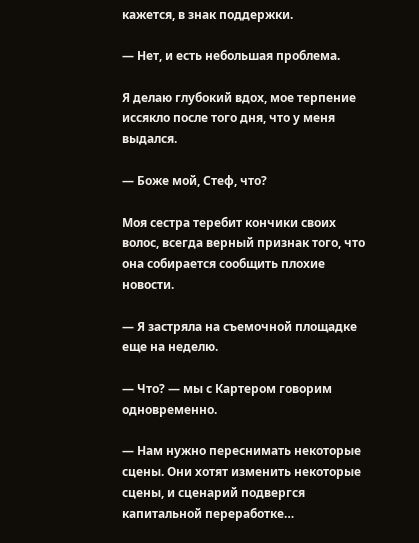кажется, в знак поддержки.

— Нет, и есть небольшая проблема.

Я делаю глубокий вдох, мое терпение иссякло после того дня, что у меня выдался.

— Боже мой, Стеф, что?

Моя сестра теребит кончики своих волос, всегда верный признак того, что она собирается сообщить плохие новости.

— Я застряла на съемочной площадке еще на неделю.

— Что? — мы с Картером говорим одновременно.

— Нам нужно переснимать некоторые сцены. Они хотят изменить некоторые сцены, и сценарий подвергся капитальной переработке…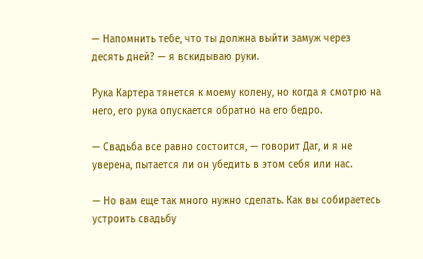— Напомнить тебе, что ты должна выйти замуж через десять дней? — я вскидываю руки.

Рука Картера тянется к моему колену, но когда я смотрю на него, его рука опускается обратно на его бедро.

— Свадьба все равно состоится, — говорит Даг, и я не уверена, пытается ли он убедить в этом себя или нас.

— Но вам еще так много нужно сделать. Как вы собираетесь устроить свадьбу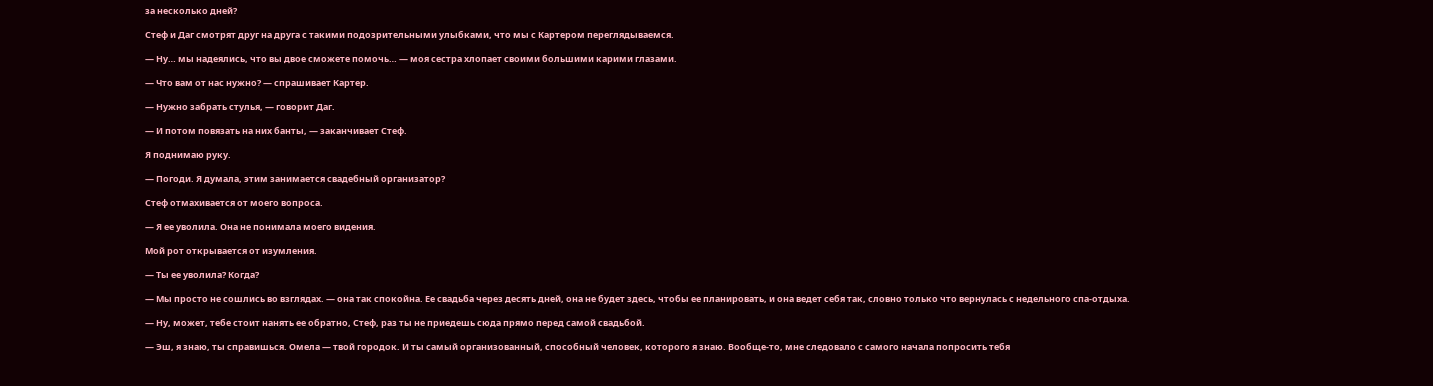за несколько дней?

Стеф и Даг смотрят друг на друга с такими подозрительными улыбками, что мы с Картером переглядываемся.

— Ну… мы надеялись, что вы двое сможете помочь… — моя сестра хлопает своими большими карими глазами.

— Что вам от нас нужно? — спрашивает Картер.

— Нужно забрать стулья, — говорит Даг.

— И потом повязать на них банты, — заканчивает Стеф.

Я поднимаю руку.

— Погоди. Я думала, этим занимается свадебный организатор?

Стеф отмахивается от моего вопроса.

— Я ее уволила. Она не понимала моего видения.

Мой рот открывается от изумления.

— Ты ее уволила? Когда?

— Мы просто не сошлись во взглядах. — она так спокойна. Ее свадьба через десять дней, она не будет здесь, чтобы ее планировать, и она ведет себя так, словно только что вернулась с недельного спа-отдыха.

— Ну, может, тебе стоит нанять ее обратно, Стеф, раз ты не приедешь сюда прямо перед самой свадьбой.

— Эш, я знаю, ты справишься. Омела — твой городок. И ты самый организованный, способный человек, которого я знаю. Вообще-то, мне следовало с самого начала попросить тебя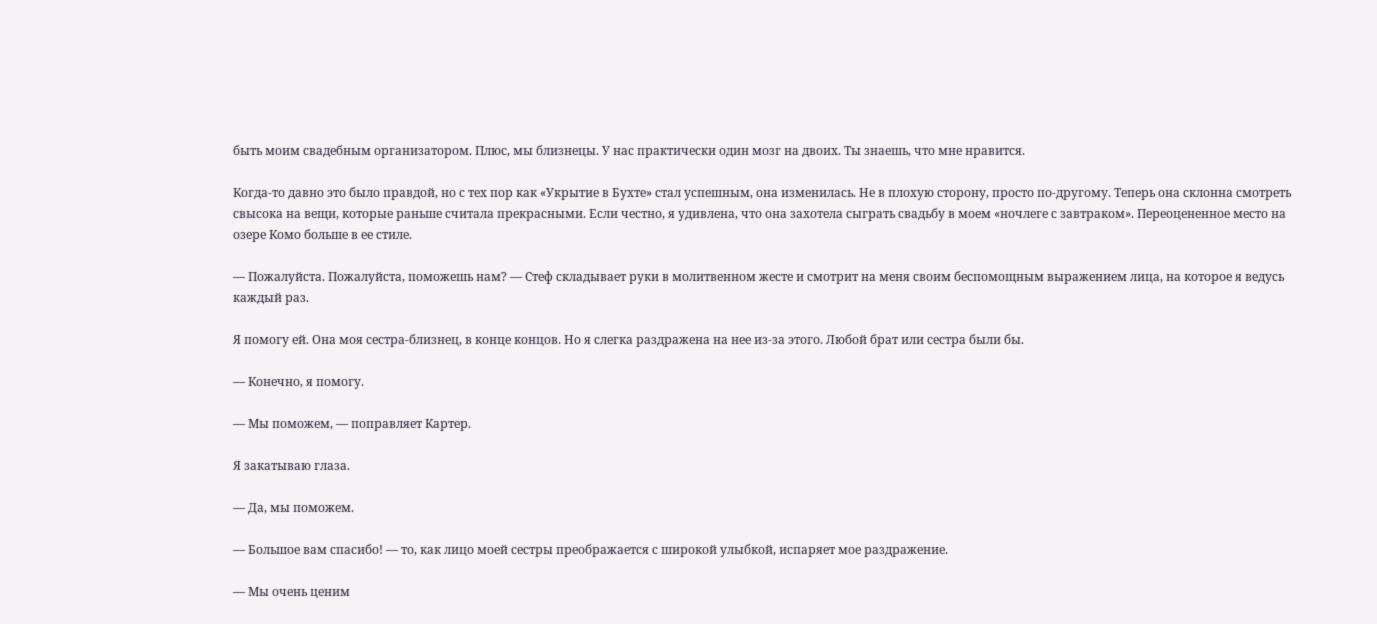быть моим свадебным организатором. Плюс, мы близнецы. У нас практически один мозг на двоих. Ты знаешь, что мне нравится.

Когда-то давно это было правдой, но с тех пор как «Укрытие в Бухте» стал успешным, она изменилась. Не в плохую сторону, просто по-другому. Теперь она склонна смотреть свысока на вещи, которые раньше считала прекрасными. Если честно, я удивлена, что она захотела сыграть свадьбу в моем «ночлеге с завтраком». Переоцененное место на озере Комо больше в ее стиле.

— Пожалуйста. Пожалуйста, поможешь нам? — Стеф складывает руки в молитвенном жесте и смотрит на меня своим беспомощным выражением лица, на которое я ведусь каждый раз.

Я помогу ей. Она моя сестра-близнец, в конце концов. Но я слегка раздражена на нее из-за этого. Любой брат или сестра были бы.

— Конечно, я помогу.

— Мы поможем, — поправляет Картер.

Я закатываю глаза.

— Да, мы поможем.

— Большое вам спасибо! — то, как лицо моей сестры преображается с широкой улыбкой, испаряет мое раздражение.

— Мы очень ценим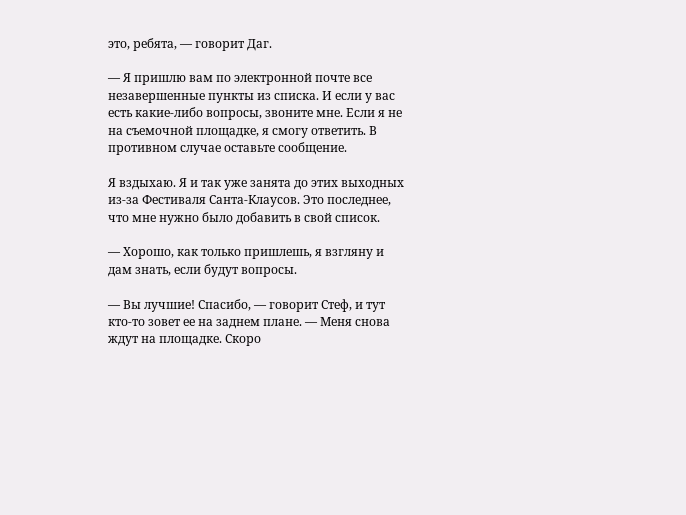это, ребята, — говорит Даг.

— Я пришлю вам по электронной почте все незавершенные пункты из списка. И если у вас есть какие-либо вопросы, звоните мне. Если я не на съемочной площадке, я смогу ответить. В противном случае оставьте сообщение.

Я вздыхаю. Я и так уже занята до этих выходных из-за Фестиваля Санта-Клаусов. Это последнее, что мне нужно было добавить в свой список.

— Хорошо, как только пришлешь, я взгляну и дам знать, если будут вопросы.

— Вы лучшие! Спасибо, — говорит Стеф, и тут кто-то зовет ее на заднем плане. — Меня снова ждут на площадке. Скоро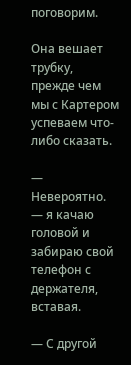поговорим.

Она вешает трубку, прежде чем мы с Картером успеваем что-либо сказать.

— Невероятно. — я качаю головой и забираю свой телефон с держателя, вставая.

— С другой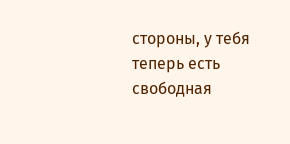стороны, у тебя теперь есть свободная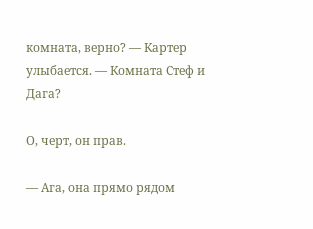комната, верно? — Картер улыбается. — Комната Стеф и Дага?

О, черт, он прав.

— Ага, она прямо рядом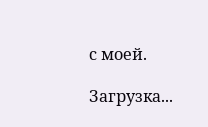с моей.

Загрузка...